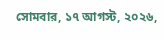সোমবার, ১৭ আগস্ট, ২০২৬,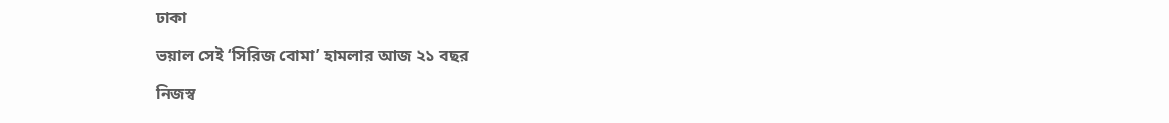ঢাকা

ভয়াল সেই ‘সিরিজ বোমা’ হামলার আজ ২১ বছর

নিজস্ব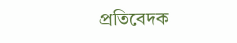প্রতিবেদক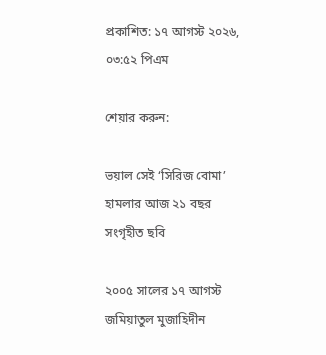প্রকাশিত: ১৭ আগস্ট ২০২৬, ০৩:৫২ পিএম

শেয়ার করুন:

ভয়াল সেই ‘সিরিজ বোমা’ হামলার আজ ২১ বছর
সংগৃহীত ছবি

২০০৫ সালের ১৭ আগস্ট জমিয়াতুল মুজাহিদীন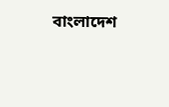বাংলাদেশ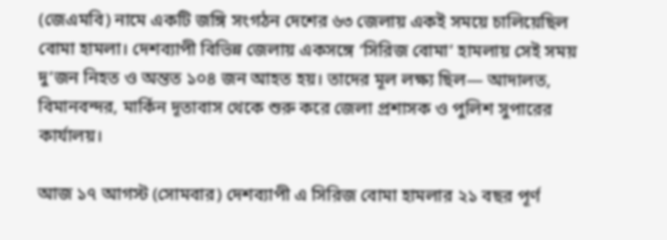(জেএমবি) নামে একটি জঙ্গি সংগঠন দেশের ৬৩ জেলায় একই সময়ে চালিয়েছিল বোমা হামলা। দেশব্যাপী বিভিন্ন জেলায় একসঙ্গে ‘সিরিজ বোমা’ হামলায় সেই সময় দু’জন নিহত ও অন্তত ১০৪ জন আহত হয়। তাদের মূল লক্ষ্য ছিল— আদালত, বিমানবন্দর, মার্কিন দূতাবাস থেকে শুরু করে জেলা প্রশাসক ও পুলিশ সুপারের কার্যালয়।

আজ ১৭ আগস্ট (সোমবার) দেশব্যাপী এ সিরিজ বোমা হামলার ২১ বছর পূর্ণ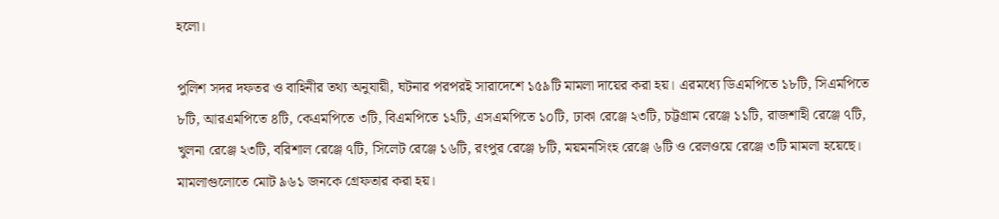হলো।

পুলিশ সদর দফতর ও বাহিনীর তথ্য অনুযায়ী, ঘটনার পরপরই সারাদেশে ১৫৯টি মামলা দায়ের করা হয়। এরমধ্যে ডিএমপিতে ১৮টি, সিএমপিতে ৮টি, আরএমপিতে ৪টি, কেএমপিতে ৩টি, বিএমপিতে ১২টি, এসএমপিতে ১০টি, ঢাকা রেঞ্জে ২৩টি, চট্টগ্রাম রেঞ্জে ১১টি, রাজশাহী রেঞ্জে ৭টি, খুলনা রেঞ্জে ২৩টি, বরিশাল রেঞ্জে ৭টি, সিলেট রেঞ্জে ১৬টি, রংপুর রেঞ্জে ৮টি, ময়মনসিংহ রেঞ্জে ৬টি ও রেলওয়ে রেঞ্জে ৩টি মামলা হয়েছে। মামলাগুলোতে মোট ৯৬১ জনকে গ্রেফতার করা হয়।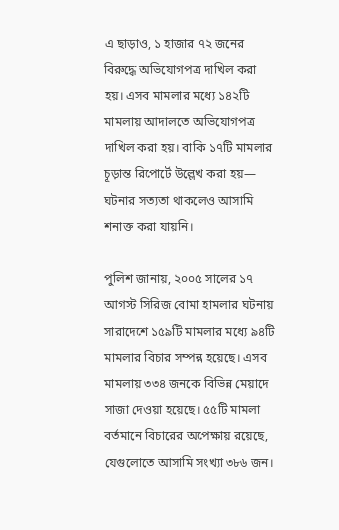এ ছাড়াও, ১ হাজার ৭২ জনের বিরুদ্ধে অভিযোগপত্র দাখিল করা হয়। এসব মামলার মধ্যে ১৪২টি মামলায় আদালতে অভিযোগপত্র দাখিল করা হয়। বাকি ১৭টি মামলার চূড়ান্ত রিপোর্টে উল্লেখ করা হয়— ঘটনার সত্যতা থাকলেও আসামি শনাক্ত করা যায়নি।

পুলিশ জানায়, ২০০৫ সালের ১৭ আগস্ট সিরিজ বোমা হামলার ঘটনায় সারাদেশে ১৫৯টি মামলার মধ্যে ৯৪টি মামলার বিচার সম্পন্ন হয়েছে। এসব মামলায় ৩৩৪ জনকে বিভিন্ন মেয়াদে সাজা দেওয়া হয়েছে। ৫৫টি মামলা বর্তমানে বিচারের অপেক্ষায় রয়েছে, যেগুলোতে আসামি সংখ্যা ৩৮৬ জন।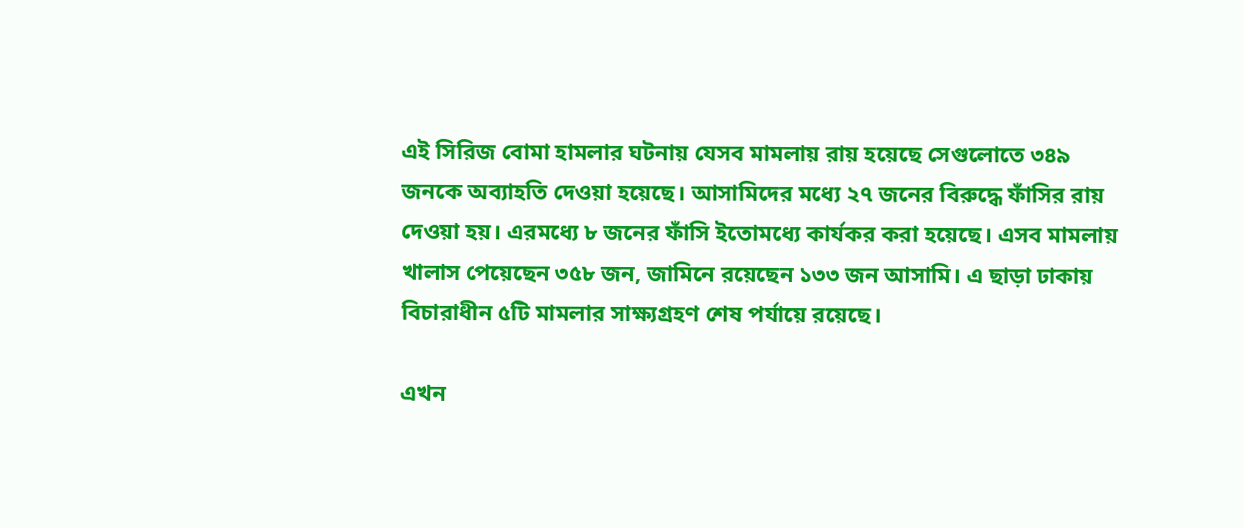এই সিরিজ বোমা হামলার ঘটনায় যেসব মামলায় রায় হয়েছে সেগুলোতে ৩৪৯ জনকে অব্যাহতি দেওয়া হয়েছে। আসামিদের মধ্যে ২৭ জনের বিরুদ্ধে ফাঁসির রায় দেওয়া হয়। এরমধ্যে ৮ জনের ফাঁসি ইতোমধ্যে কার্যকর করা হয়েছে। এসব মামলায় খালাস পেয়েছেন ৩৫৮ জন, জামিনে রয়েছেন ১৩৩ জন আসামি। এ ছাড়া ঢাকায় বিচারাধীন ৫টি মামলার সাক্ষ্যগ্রহণ শেষ পর্যায়ে রয়েছে।

এখন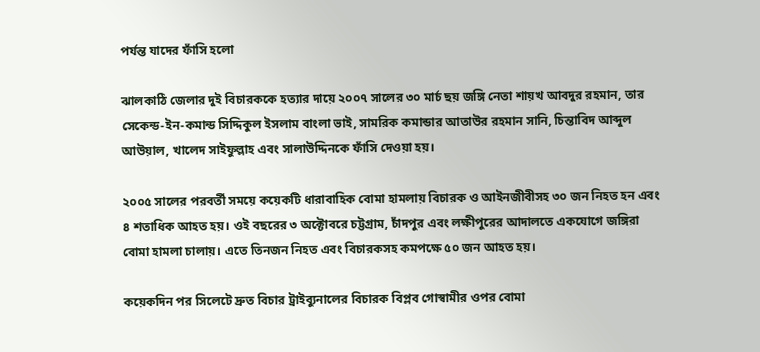পর্যন্ত যাদের ফাঁসি হলো

ঝালকাঠি জেলার দুই বিচারককে হত্যার দায়ে ২০০৭ সালের ৩০ মার্চ ছয় জঙ্গি নেতা শায়খ আবদুর রহমান, তার সেকেন্ড-ইন-কমান্ড সিদ্দিকুল ইসলাম বাংলা ভাই, সামরিক কমান্ডার আতাউর রহমান সানি, চিন্তাবিদ আব্দুল আউয়াল, খালেদ সাইফুল্লাহ এবং সালাউদ্দিনকে ফাঁসি দেওয়া হয়।

২০০৫ সালের পরবর্তী সময়ে কয়েকটি ধারাবাহিক বোমা হামলায় বিচারক ও আইনজীবীসহ ৩০ জন নিহত হন এবং ৪ শতাধিক আহত হয়। ওই বছরের ৩ অক্টোবরে চট্টগ্রাম, চাঁদপুর এবং লক্ষীপুরের আদালতে একযোগে জঙ্গিরা বোমা হামলা চালায়। এতে তিনজন নিহত এবং বিচারকসহ কমপক্ষে ৫০ জন আহত হয়।

কয়েকদিন পর সিলেটে দ্রুত বিচার ট্রাইব্যুনালের বিচারক বিপ্লব গোস্বামীর ওপর বোমা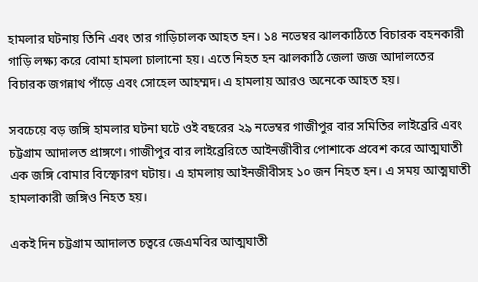হামলার ঘটনায় তিনি এবং তার গাড়িচালক আহত হন। ১৪ নভেম্বর ঝালকাঠিতে বিচারক বহনকারী গাড়ি লক্ষ্য করে বোমা হামলা চালানো হয়। এতে নিহত হন ঝালকাঠি জেলা জজ আদালতের বিচারক জগন্নাথ পাঁড়ে এবং সোহেল আহম্মদ। এ হামলায় আরও অনেকে আহত হয়।

সবচেয়ে বড় জঙ্গি হামলার ঘটনা ঘটে ওই বছরের ২৯ নভেম্বর গাজীপুর বার সমিতির লাইব্রেরি এবং চট্টগ্রাম আদালত প্রাঙ্গণে। গাজীপুর বার লাইব্রেরিতে আইনজীবীর পোশাকে প্রবেশ করে আত্মঘাতী এক জঙ্গি বোমার বিস্ফোরণ ঘটায়। এ হামলায় আইনজীবীসহ ১০ জন নিহত হন। এ সময় আত্মঘাতী হামলাকারী জঙ্গিও নিহত হয়।

একই দিন চট্টগ্রাম আদালত চত্বরে জেএমবির আত্মঘাতী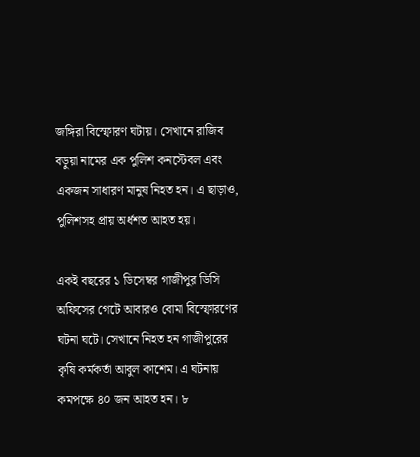জঙ্গিরা বিস্ফোরণ ঘটায়। সেখানে রাজিব বড়ুয়া নামের এক পুলিশ কনস্টেবল এবং একজন সাধারণ মানুষ নিহত হন। এ ছাড়াও, পুলিশসহ প্রায় অর্ধশত আহত হয়।

একই বছরের ১ ডিসেম্বর গাজীপুর ডিসি অফিসের গেটে আবারও বোমা বিস্ফোরণের ঘটনা ঘটে। সেখানে নিহত হন গাজীপুরের কৃষি কর্মকর্তা আবুল কাশেম। এ ঘটনায় কমপক্ষে ৪০ জন আহত হন। ৮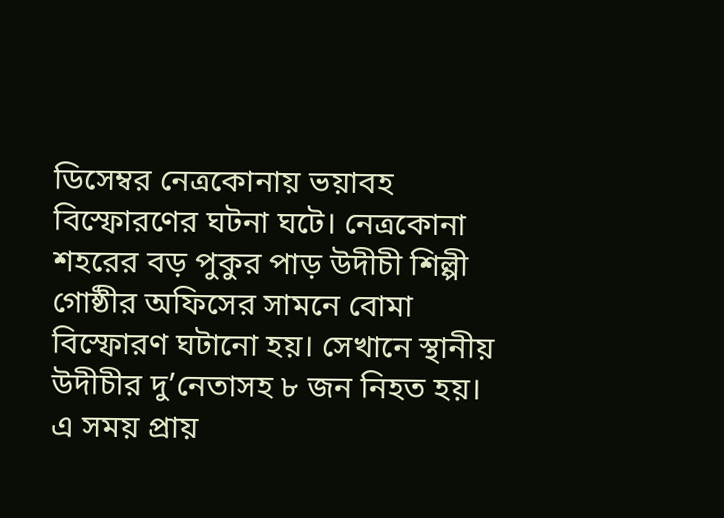ডিসেম্বর নেত্রকোনায় ভয়াবহ বিস্ফোরণের ঘটনা ঘটে। নেত্রকোনা শহরের বড় পুকুর পাড় উদীচী শিল্পী গোষ্ঠীর অফিসের সামনে বোমা বিস্ফোরণ ঘটানো হয়। সেখানে স্থানীয় উদীচীর দু’নেতাসহ ৮ জন নিহত হয়। এ সময় প্রায়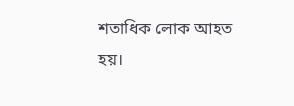শতাধিক লোক আহত হয়।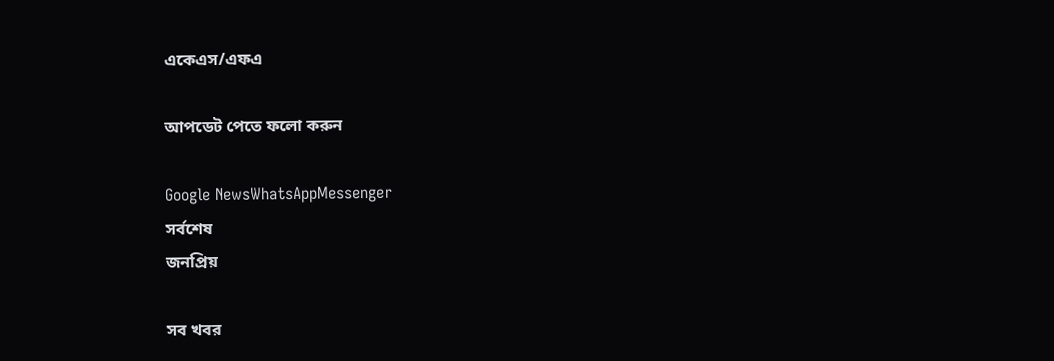একেএস/এফএ

আপডেট পেতে ফলো করুন

Google NewsWhatsAppMessenger
সর্বশেষ
জনপ্রিয়

সব খবর